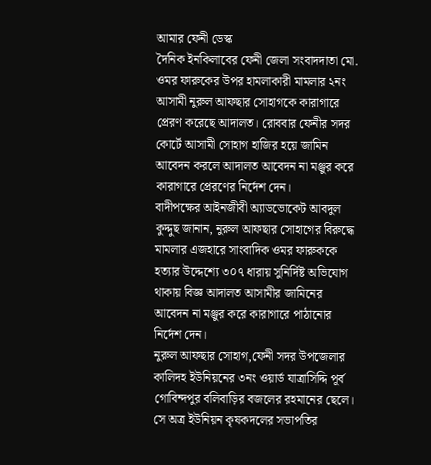আমার ফেনী ডেস্ক
দৈনিক ইনকিলাবের ফেনী জেলা সংবাদদাতা মো. ওমর ফারুকের উপর হামলাকারী মামলার ২নং আসামী নুরুল আফছার সোহাগকে কারাগারে প্রেরণ করেছে আদালত। রোববার ফেনীর সদর কোর্টে আসামী সোহাগ হাজির হয়ে জামিন আবেদন করলে আদালত আবেদন না মঞ্জুর করে কারাগারে প্রেরণের নির্দেশ দেন।
বাদীপক্ষের আইনজীবী অ্যাডভোকেট আবদুল কুদ্দুছ জানান, নুরুল আফছার সোহাগের বিরুদ্ধে মামলার এজহারে সাংবাদিক ওমর ফারুককে হত্যার উদ্দেশ্যে ৩০৭ ধারায় সুনির্দিষ্ট অভিযোগ থাকায় বিজ্ঞ আদালত আসামীর জামিনের আবেদন না মঞ্জুর করে কারাগারে পাঠানোর নির্দেশ দেন।
নুরুল আফছার সোহাগ,ফেনী সদর উপজেলার কালিদহ ইউনিয়নের ৩নং ওয়ার্ড যাত্রাসিদ্দি পূর্ব গোবিন্দপুর বলিবাড়ির বজলের রহমানের ছেলে। সে অত্র ইউনিয়ন কৃষকদলের সভাপতির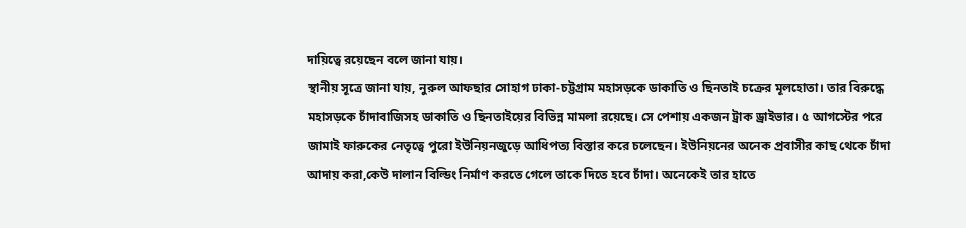দায়িত্বে রয়েছেন বলে জানা যায়।
স্থানীয় সূত্রে জানা যায়, নুরুল আফছার সোহাগ ঢাকা-চট্টগ্রাম মহাসড়কে ডাকাতি ও ছিনতাই চক্রের মূলহোতা। তার বিরুদ্ধে মহাসড়কে চাঁদাবাজিসহ ডাকাতি ও ছিনতাইয়ের বিভিন্ন মামলা রয়েছে। সে পেশায় একজন ট্রাক ড্রাইভার। ৫ আগস্টের পরে জামাই ফারুকের নেতৃত্বে পুরো ইউনিয়নজুড়ে আধিপত্য বিস্তার করে চলেছেন। ইউনিয়নের অনেক প্রবাসীর কাছ থেকে চাঁদা আদায় করা,কেউ দালান বিল্ডিং নির্মাণ করতে গেলে তাকে দিতে হবে চাঁদা। অনেকেই তার হাতে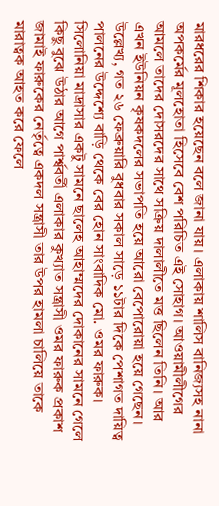মারধরের শিকার হয়েছেন বলে জানা যায়। এলাকায় শালিস বানিজ্যসহ নানা অপকর্মের মূলহোতা হিসেবে বেশ পরিচিত এই সোহাগ। আওয়ামীলীগের আমলে তাদের দোসরদের সাথে সক্রিয় দালালীতে মত্ত ছিলেন তিনি। আর এখন ইউনিয়ন কৃষকদলের সভাপতি হয়ে আরো বেপোরোয়া হয়ে গেছেন।
উল্লেখ্য, গত ২৬ ফেব্রুয়ারি বুধবার সকাল সাড়ে ১১টার দিকে পেশাগত দায়িত্ব পালনের উদ্দেশ্যে বাড়ি থেকে বের হোন সাংবাদিক মো. ওমর ফারুক। সিলোনিয়া মাদ্রাসার একটু সামনে ছালেহ আহাম্মদের দোকানের সামনে গেলে কিছু বুঝে উঠার আগে পার্শ্ববর্তী এলাকার কুখ্যাত সন্ত্রাসী ওমর ফারুক প্রকাশ জামাই ফারুকের নের্তৃত্বে একদল সন্ত্রাসী তার উপর হামলা চালিয়ে তাকে মারাত্বক আহত করে ফেলে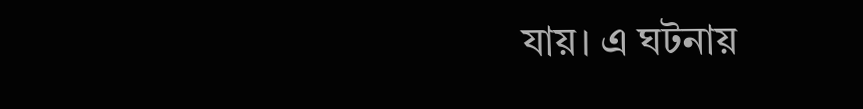যায়। এ ঘটনায়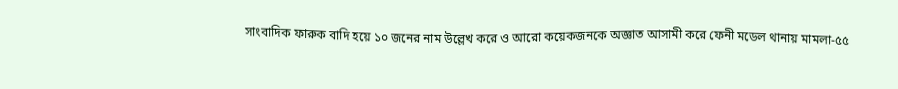সাংবাদিক ফারুক বাদি হয়ে ১০ জনের নাম উল্লেখ করে ও আরো কয়েকজনকে অজ্ঞাত আসামী করে ফেনী মডেল থানায় মামলা-৫৫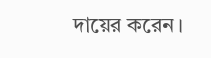দায়ের করেন।